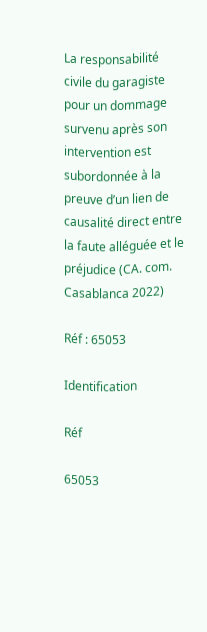La responsabilité civile du garagiste pour un dommage survenu après son intervention est subordonnée à la preuve d’un lien de causalité direct entre la faute alléguée et le préjudice (CA. com. Casablanca 2022)

Réf : 65053

Identification

Réf

65053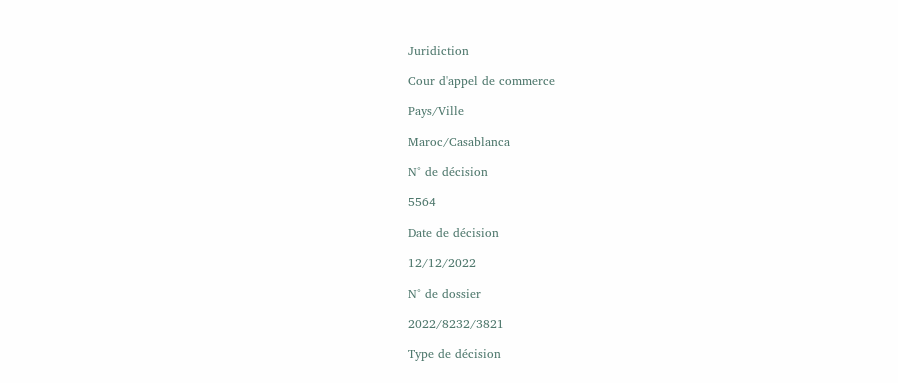Juridiction

Cour d'appel de commerce

Pays/Ville

Maroc/Casablanca

N° de décision

5564

Date de décision

12/12/2022

N° de dossier

2022/8232/3821

Type de décision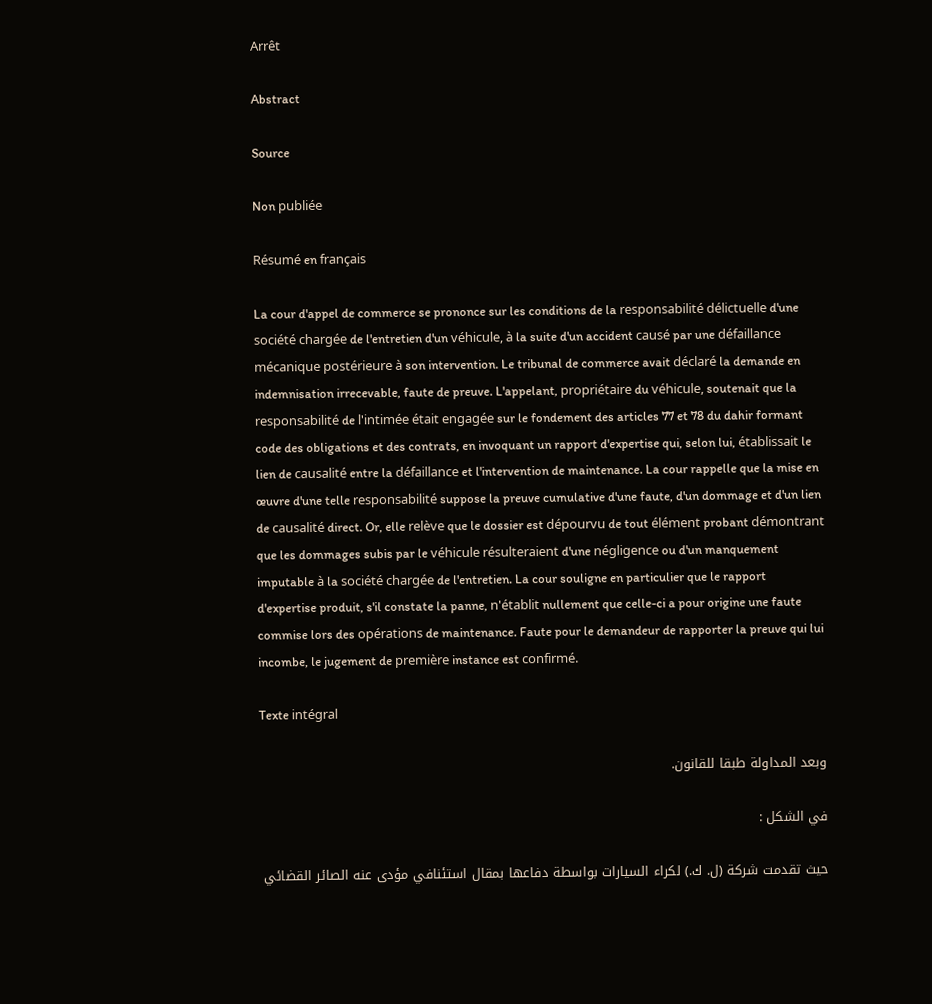Arrêt

Abstract

Source

Non publiée

Résumé en français

La cour d'appel de commerce se prononce sur les conditions de la responsabilité délictuelle d'une société chargée de l'entretien d'un véhicule, à la suite d'un accident causé par une défaillance mécanique postérieure à son intervention. Le tribunal de commerce avait déclaré la demande en indemnisation irrecevable, faute de preuve. L'appelant, propriétaire du véhicule, soutenait que la responsabilité de l'intimée était engagée sur le fondement des articles 77 et 78 du dahir formant code des obligations et des contrats, en invoquant un rapport d'expertise qui, selon lui, établissait le lien de causalité entre la défaillance et l'intervention de maintenance. La cour rappelle que la mise en œuvre d'une telle responsabilité suppose la preuve cumulative d'une faute, d'un dommage et d'un lien de causalité direct. Or, elle relève que le dossier est dépourvu de tout élément probant démontrant que les dommages subis par le véhicule résulteraient d'une négligence ou d'un manquement imputable à la société chargée de l'entretien. La cour souligne en particulier que le rapport d'expertise produit, s'il constate la panne, n'établit nullement que celle-ci a pour origine une faute commise lors des opérations de maintenance. Faute pour le demandeur de rapporter la preuve qui lui incombe, le jugement de première instance est confirmé.

Texte intégral

وبعد المداولة طبقا للقانون.

في الشكل :

حيث تقدمت شركة (ل. ك.) لكراء السيارات بواسطة دفاعها بمقال استئنافي مؤدى عنه الصائر القضائي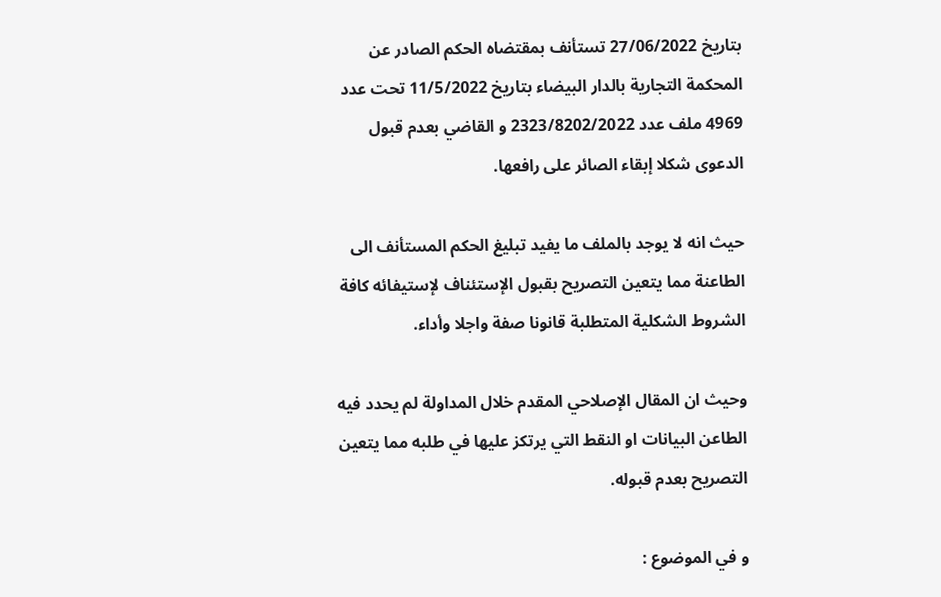بتاريخ 27/06/2022 تستأنف بمقتضاه الحكم الصادر عن المحكمة التجارية بالدار البيضاء بتاريخ 11/5/2022 تحت عدد 4969 ملف عدد 2323/8202/2022 و القاضي بعدم قبول الدعوى شكلا إبقاء الصائر على رافعها.

حيث انه لا يوجد بالملف ما يفيد تبليغ الحكم المستأنف الى الطاعنة مما يتعين التصريح بقبول الإستئناف لإستيفائه كافة الشروط الشكلية المتطلبة قانونا صفة واجلا وأداء.

وحيث ان المقال الإصلاحي المقدم خلال المداولة لم يحدد فيه الطاعن البيانات او النقط التي يرتكز عليها في طلبه مما يتعين التصريح بعدم قبوله.

و في الموضوع :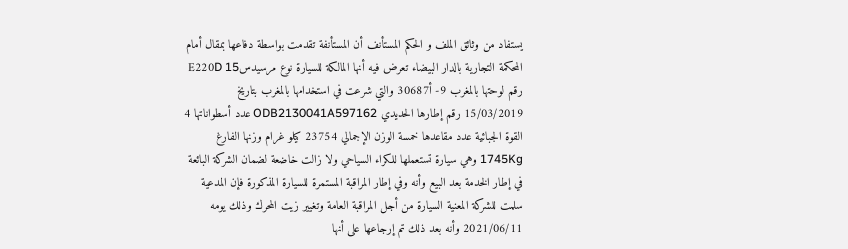يستفاد من وثائق الملف و الحكم المستأنف أن المستأنفة تقدمت بواسطة دفاعها بمقال أمام المحكمة التجارية بالدار البيضاء تعرض فيه أنها المالكة للسيارة نوع مرسيدسE220D 15 رقم لوحتها بالمغرب 9- أ30687 والتي شرعت في استخدامها بالمغرب بتاريخ 15/03/2019 رقم إطارها الحديدي ODB2130041A597162 عدد أسطواناتها 4 القوة الجبائية عدد مقاعدها خمسة الوزن الإجمالي 23754 كيلو غرام وزنها الفارغ 1745Kg وهي سيارة تستعملها للكراء السياحي ولا زالت خاضعة لضمان الشركة البائعة في إطار الخدمة بعد البيع وأنه وفي إطار المراقبة المستمرة للسيارة المذكورة فإن المدعية سلمت للشركة المعنية السيارة من أجل المراقبة العامة وتغيير زيت المحرك وذلك يومه 2021/06/11 وأنه بعد ذلك تم إرجاعها على أنها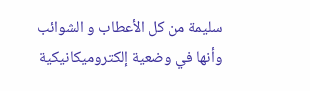سليمة من كل الأعطاب و الشوائب وأنها في وضعية إلكتروميكانيكية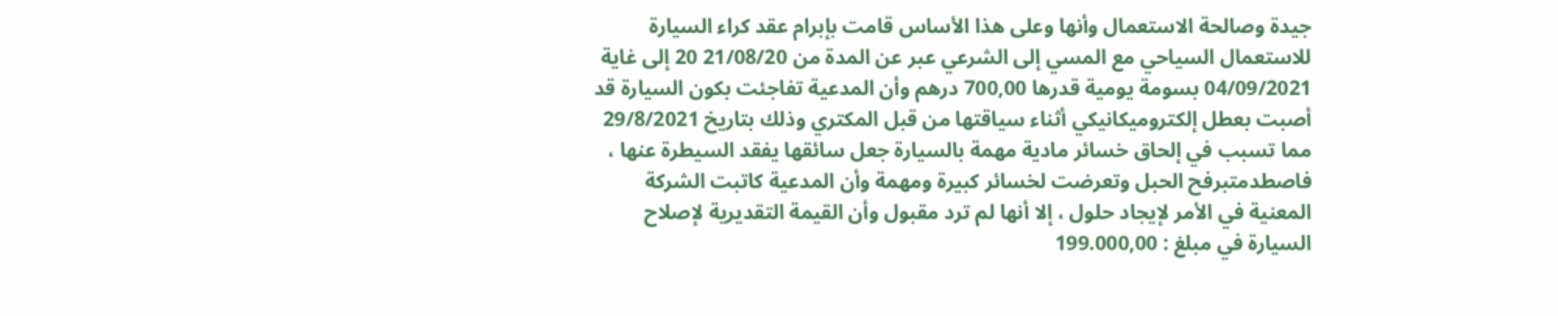جيدة وصالحة الاستعمال وأنها وعلى هذا الأساس قامت بإبرام عقد كراء السيارة للاستعمال السياحي مع المسي إلى الشرعي عبر عن المدة من 21/08/20 20 إلى غاية 04/09/2021 بسومة يومية قدرها 700,00 درهم وأن المدعية تفاجئت بكون السيارة قد أصبت بعطل إلكتروميكانيكي أثناء سياقتها من قبل المكتري وذلك بتاريخ 29/8/2021 مما تسبب في إلحاق خسائر مادية مهمة بالسيارة جعل سائقها يفقد السيطرة عنها ، فاصطدمتبرفح الحبل وتعرضت لخسائر كبيرة ومهمة وأن المدعية كاتبت الشركة المعنية في الأمر لإيجاد حلول ، إلا أنها لم ترد مقبول وأن القيمة التقديرية لإصلاح السيارة في مبلغ : 199.000,00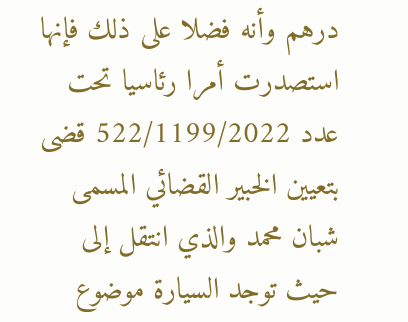درهم وأنه فضلا على ذلك فإنها استصدرت أمرا رئاسيا تحت عدد 522/1199/2022 قضى بتعيين الخبير القضائي المسمى شبان محمد والذي انتقل إلى حيث توجد السيارة موضوع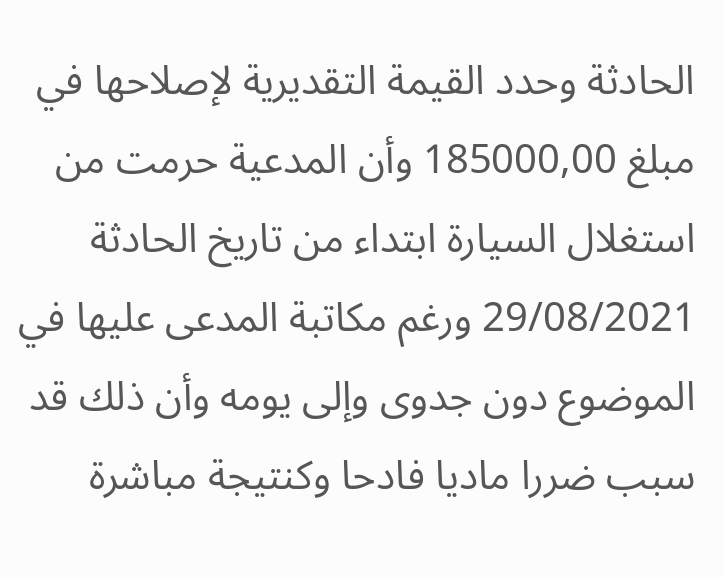الحادثة وحدد القيمة التقديرية لإصلاحها في مبلغ 185000,00 وأن المدعية حرمت من استغلال السيارة ابتداء من تاريخ الحادثة 29/08/2021 ورغم مكاتبة المدعى عليها في الموضوع دون جدوى وإلى يومه وأن ذلك قد سبب ضررا ماديا فادحا وكنتيجة مباشرة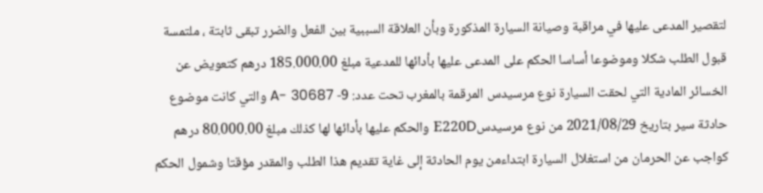لتقصير المدعى عليها في مراقبة وصيانة السيارة المذكورة وبأن العلاقة السببية بين الفعل والضرر تبقى ثابتة ، ملتمسة قبول الطلب شكلا وموضوعا أساسا الحكم على المدعى عليها بأدائها للمدعية مبلغ 185.000.00 درهم كتعويض عن الخسائر المادية التي لحقت السيارة نوع مرسيدس المرقمة بالمغرب تحت عدد: 9- A- 30687 والتي كانت موضوع حادثة سير بتاريخ 2021/08/29 من نوع مرسيدسE220D والحكم عليها بأدائها لها كذلك مبلغ 80.000.00 درهم كواجب عن الحرمان من استغلال السيارة ابتداءمن يوم الحادثة إلى غاية تقديم هذا الطلب والمقدر مؤقتا وشمول الحكم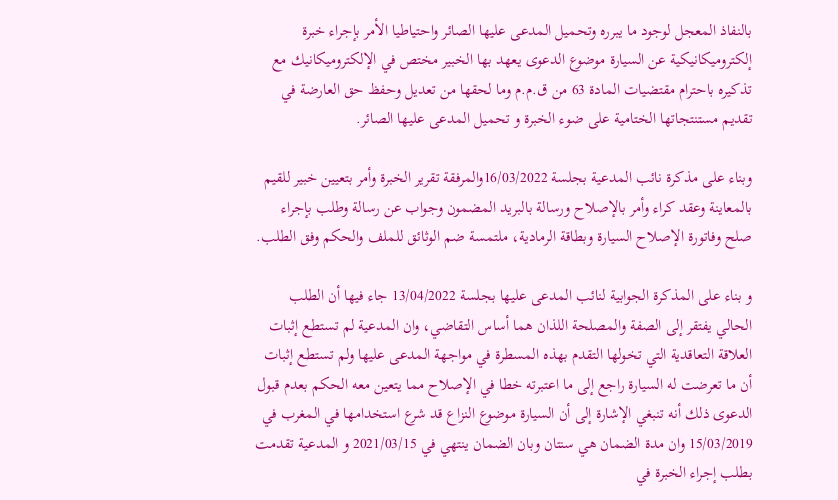بالنفاذ المعجل لوجود ما يبرره وتحميل المدعى عليها الصائر واحتياطيا الأمر بإجراء خبرة إلكتروميكانيكية عن السيارة موضوع الدعوى يعهد بها الخبير مختص في الإلكتروميكانيك مع تذكيره باحترام مقتضيات المادة 63 من ق.م.م وما لحقها من تعديل وحفظ حق العارضة في تقديم مستنتجاتها الختامية على ضوء الخبرة و تحميل المدعى عليها الصائر.

وبناء على مذكرة نائب المدعية بجلسة 16/03/2022والمرفقة تقرير الخبرة وأمر بتعيين خبير للقيم بالمعاينة وعقد كراء وأمر بالإصلاح ورسالة بالبريد المضمون وجواب عن رسالة وطلب بإجراء صلح وفاتورة الإصلاح السيارة وبطاقة الرمادية، ملتمسة ضم الوثائق للملف والحكم وفق الطلب.

و بناء على المذكرة الجوابية لنائب المدعى عليها بجلسة 13/04/2022 جاء فيها أن الطلب الحالي يفتقر إلى الصفة والمصلحة اللذان هما أساس التقاضي، وان المدعية لم تستطع إثبات العلاقة التعاقدية التي تخولها التقدم بهذه المسطرة في مواجهة المدعى عليها ولم تستطع إثبات أن ما تعرضت له السيارة راجع إلى ما اعتبرته خطا في الإصلاح مما يتعين معه الحكم بعدم قبول الدعوى ذلك أنه تنبغي الإشارة إلى أن السيارة موضوع النزاع قد شرع استخدامها في المغرب في 15/03/2019 وان مدة الضمان هي سنتان وبان الضمان ينتهي في 2021/03/15 و المدعية تقدمت بطلب إجراء الخبرة في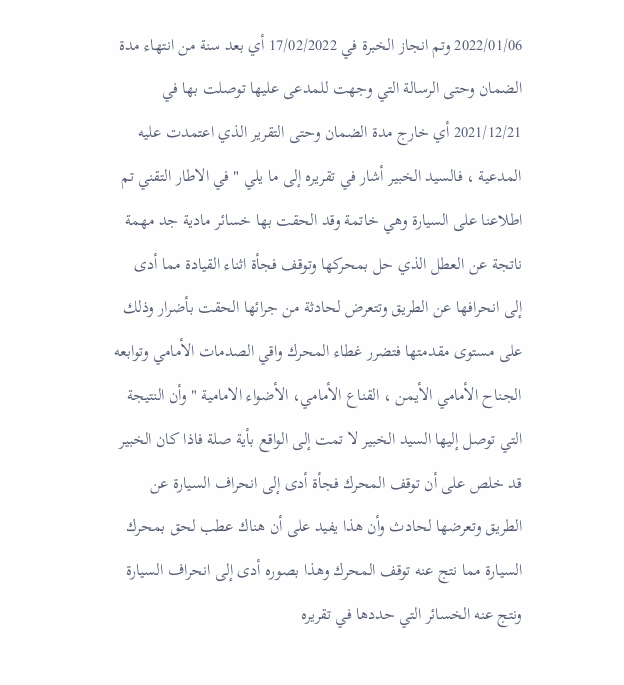2022/01/06 وتم انجاز الخبرة في 17/02/2022 أي بعد سنة من انتهاء مدة الضمان وحتى الرسالة التي وجهت للمدعى عليها توصلت بها في 2021/12/21 أي خارج مدة الضمان وحتى التقرير الذي اعتمدت عليه المدعية ، فالسيد الخبير أشار في تقريره إلى ما يلي " في الاطار التقني تم اطلاعنا على السيارة وهي خاتمة وقد الحقت بها خسائر مادية جد مهمة ناتجة عن العطل الذي حل بمحركها وتوقف فجأة اثناء القيادة مما أدى إلى انحرافها عن الطريق وتتعرض لحادثة من جرائها الحقت بأضرار وذلك على مستوى مقدمتها فتضرر غطاء المحرك واقي الصدمات الأمامي وتوابعه الجناح الأمامي الأيمن ، القناع الأمامي، الأضواء الامامية " وأن النتيجة التي توصل إليها السيد الخبير لا تمت إلى الواقع بأية صلة فاذا كان الخبير قد خلص على أن توقف المحرك فجأة أدى إلى انحراف السيارة عن الطريق وتعرضها لحادث وأن هذا يفيد على أن هناك عطب لحق بمحرك السيارة مما نتج عنه توقف المحرك وهذا بصوره أدى إلى انحراف السيارة ونتج عنه الخسائر التي حددها في تقريره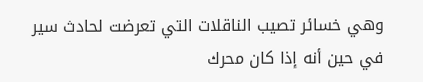وهي خسائر تصيب الناقلات التي تعرضت لحادث سير في حين أنه إذا كان محرك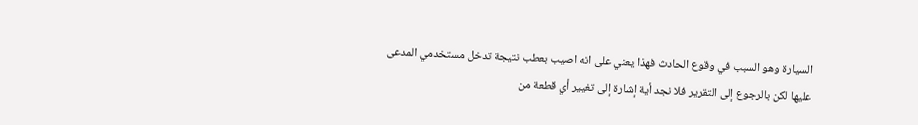السيارة وهو السبب في وقوع الحادث فهذا يعني على انه اصيب بعطب نتيجة تدخل مستخدمي المدعى عليها لكن بالرجوع إلى التقرير فلا نجد أية إشارة إلى تغيير أي قطعة من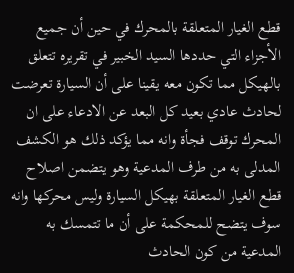قطع الغيار المتعلقة بالمحرك في حين أن جميع الأجزاء التي حددها السيد الخبير في تقريره تتعلق بالهيكل مما تكون معه يقينا على أن السيارة تعرضت لحادث عادي بعيد كل البعد عن الادعاء على ان المحرك توقف فجأة وانه مما يؤكد ذلك هو الكشف المدلى به من طرف المدعية وهو يتضمن اصلاح قطع الغيار المتعلقة بهيكل السيارة وليس محركها وانه سوف يتضح للمحكمة على أن ما تتمسك به المدعية من كون الحادث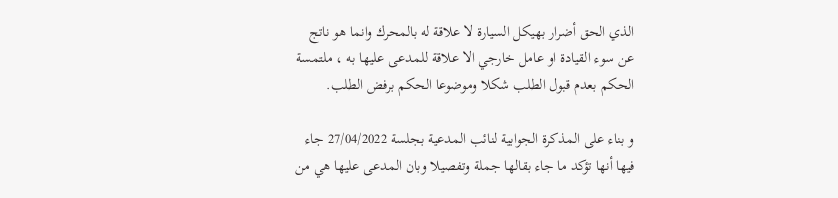الذي الحق أضرار بهيكل السيارة لا علاقة له بالمحرك وانما هو ناتج عن سوء القيادة او عامل خارجي الا علاقة للمدعى عليها به ، ملتمسة الحكم بعدم قبول الطلب شكلا وموضوعا الحكم برفض الطلب.

و بناء على المذكرة الجوابية لنائب المدعية بجلسة 27/04/2022 جاء فيها أنها تؤكد ما جاء بقالها جملة وتفصيلا وبان المدعى عليها هي من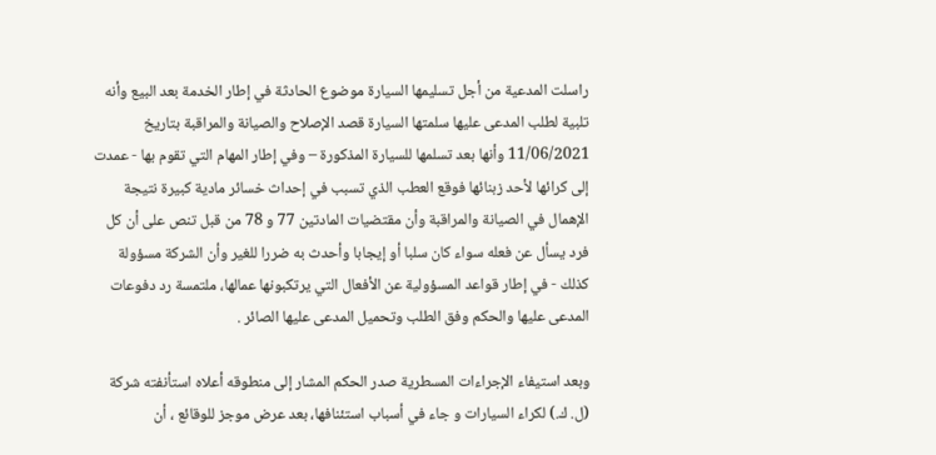راسلت المدعية من أجل تسليمها السيارة موضوع الحادثة في إطار الخدمة بعد البيع وأنه تلبية لطلب المدعى عليها سلمتها السيارة قصد الإصلاح والصيانة والمراقبة بتاريخ 11/06/2021 وأنها بعد تسلمها للسيارة المذكورة – وفي إطار المهام التي تقوم بها - عمدت إلى كرائها لأحد زبنائها فوقع العطب الذي تسبب في إحداث خسائر مادية كبيرة نتيجة الإهمال في الصيانة والمراقبة وأن مقتضيات المادتين 77 و 78 من قبل تنص على أن كل فرد يسأل عن فعله سواء كان سلبا أو إيجابا وأحدث به ضررا للغير وأن الشركة مسؤولة كذلك - في إطار قواعد المسؤولية عن الأفعال التي يرتكبونها عمالها، ملتمسة رد دفوعات المدعى عليها والحكم وفق الطلب وتحميل المدعى عليها الصائر .

وبعد استيفاء الإجراءات المسطرية صدر الحكم المشار إلى منطوقه أعلاه استأنفته شركة (ل. ك.) لكراء السيارات و جاء في أسباب استئنافها، بعد عرض موجز للوقائع ، أن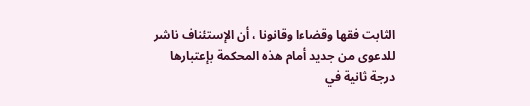الثابت فقها وقضاءا وقانونا ، أن الإستئناف ناشر للدعوى من جديد أمام هذه المحكمة بإعتبارها درجة ثانية في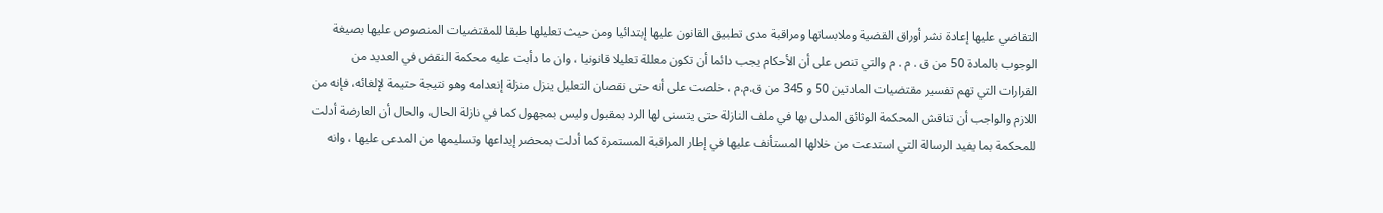التقاضي عليها إعادة نشر أوراق القضية وملابساتها ومراقبة مدى تطبيق القانون عليها إبتدائيا ومن حيث تعليلها طبقا للمقتضيات المنصوص عليها بصيغة الوجوب بالمادة 50 من ق . م . م والتي تنص على أن الأحكام يجب دائما أن تكون معللة تعليلا قانونيا ، وان ما دأبت عليه محكمة النقض في العديد من القرارات التي تهم تفسير مقتضيات المادتين 50 و 345 من ق.م.م ، خلصت على أنه حتى نقصان التعليل ينزل منزلة إنعدامه وهو نتيجة حتيمة لإلغائه، فإنه من اللازم والواجب أن تناقش المحكمة الوثائق المدلى بها في ملف النازلة حتى يتسنى لها الرد بمقبول وليس بمجهول كما في نازلة الحال، والحال أن العارضة أدلت للمحكمة بما يفيد الرسالة التي استدعت من خلالها المستأنف عليها في إطار المراقبة المستمرة كما أدلت بمحضر إيداعها وتسليمها من المدعى عليها ، وانه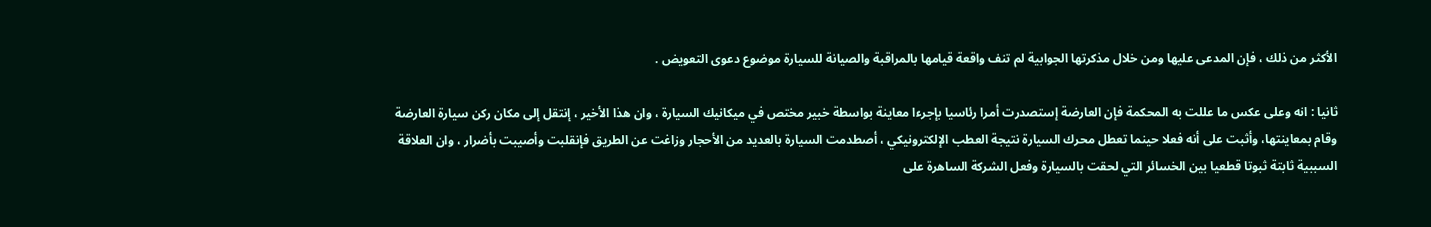الأكثر من ذلك ، فإن المدعى عليها ومن خلال مذكرتها الجوابية لم تنف واقعة قيامها بالمراقبة والصيانة للسيارة موضوع دعوى التعويض .

ثانيا : انه وعلى عكس ما عللت به المحكمة فإن العارضة إستصدرت أمرا رئاسيا بإجرءا معاينة بواسطة خبير مختص في ميكانيك السيارة ، وان هذا الأخير ، إنتقل إلى مكان ركن سيارة العارضة وقام بمعاينتها، وأثبت على أنه فعلا حينما تعطل محرك السيارة نتيجة العطب الإلكترونيكي ، أصطدمت السيارة بالعديد من الأحجار وزاغت عن الطريق فإنقلبت وأصيبت بأضرار ، وان العلاقة السببية ثابتة ثبوتا قطعيا بين الخسائر التي لحقت بالسيارة وفعل الشركة الساهرة على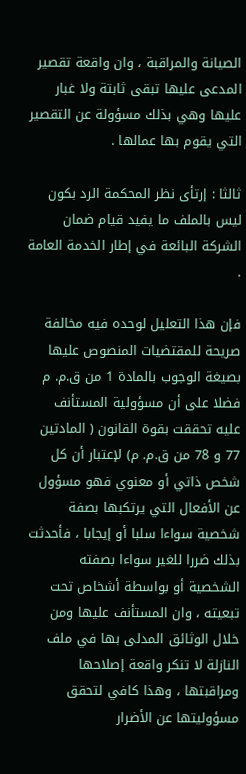الصيانة والمراقبة ، وان واقعة تقصير المدعى عليها تبقى ثابتة ولا غبار عليها وهي بذلك مسؤولة عن التقصير التي يقوم بها عمالها .

ثالثا : إرتأى نظر المحكمة الرد بكون ليس بالملف ما يفيد قيام ضمان الشركة البائعة في إطار الخدمة العامة .

فإن هذا التعليل لوحده فيه مخالفة صريحة للمقتضيات المنصوص عليها بصيغة الوجوب بالمادة 1 من ق.م. م فضلا على أن مسؤولية المستأنف عليه تحققت بقوة القانون ( المادتين 77 و 78 من ق.م. م) لإعتبار أن كل شخص ذاتي أو معنوي فهو مسؤول عن الأفعال التي يرتكبها بصفة شخصية سواءا سلبا أو إيجابا ، فأحدثت بذلك ضررا للغير سواءا بصفته الشخصية أو بواسطة أشخاص تحت تبعيته ، وان المستأنف عليها ومن خلال الوثائق المدلى بها في ملف النازلة لا تنكر واقعة إصلاحها ومراقبتها ، وهذا كافي لتحقق مسؤوليتها عن الأضرار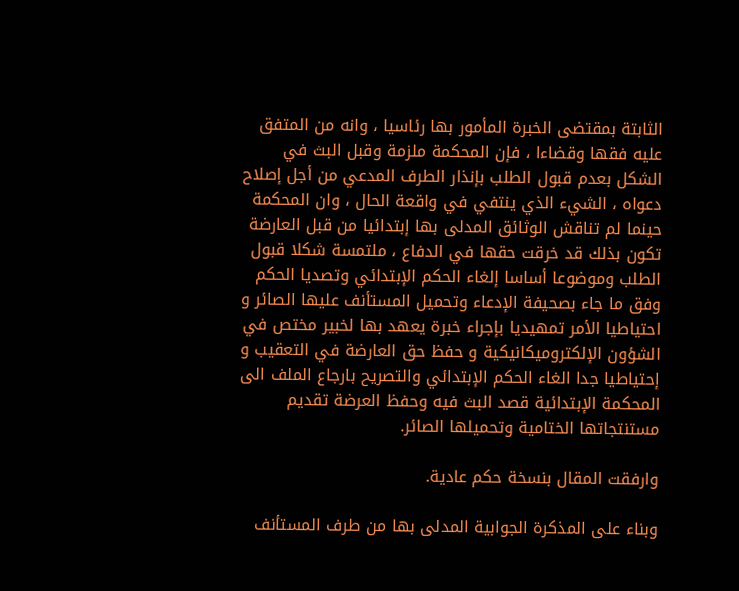الثابتة بمقتضى الخبرة المأمور بها رئاسيا ، وانه من المتفق عليه فقها وقضاءا ، فإن المحكمة ملزمة وقبل البث في الشكل بعدم قبول الطلب بإنذار الطرف المدعي من أجل إصلاح دعواه ، الشيء الذي ينتفي في واقعة الحال ، وان المحكمة حينما لم تناقش الوثائق المدلى بها إبتدائيا من قبل العارضة تكون بذلك قد خرقت حقها في الدفاع ، ملتمسة شكلا قبول الطلب وموضوعا أساسا إلغاء الحكم الإبتدائي وتصديا الحكم وفق ما جاء بصحيفة الإدعاء وتحميل المستأنف عليها الصائر و احتياطيا الأمر تمهيديا بإجراء خبرة يعهد بها لخبير مختص في الشؤون الإلكتروميكانيكية و حفظ حق العارضة في التعقيب و إحتياطيا جدا الغاء الحكم الإبتدائي والتصريح بارجاع الملف الى المحكمة الإبتدائية قصد البث فيه وحفظ العرضة تقديم مستنتجاتها الختامية وتحميلها الصائر.

وارفقت المقال بنسخة حكم عادية.

وبناء على المذكرة الجوابية المدلى بها من طرف المستأنف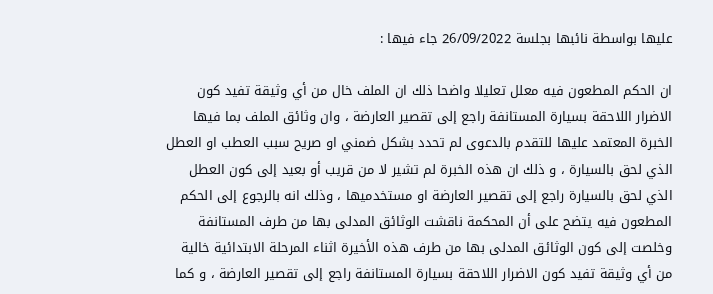عليها بواسطة نائبها بجلسة 26/09/2022 جاء فيها :

ان الحكم المطعون فيه معلل تعليلا واضحا ذلك ان الملف خال من أي وثيقة تفيد كون الاضرار اللاحقة بسيارة المستانفة راجع إلى تقصير العارضة ، وان وثائق الملف بما فيها الخبرة المعتمد عليها للتقدم بالدعوى لم تحدد بشكل ضمني او صريح سبب العطب او العطل الذي لحق بالسيارة ، و ذلك ان هذه الخبرة لم تشير لا من قريب أو بعيد إلى كون العطل الذي لحق بالسيارة راجع إلى تقصير العارضة او مستخدميها ، وذلك انه بالرجوع إلى الحكم المطعون فيه يتضح على أن المحكمة ناقشت الوثائق المدلى بها من طرف المستانفة وخلصت إلى كون الوثائق المدلى بها من طرف هذه الأخيرة اثناء المرحلة الابتدائية خالية من أي وثيقة تفيد كون الاضرار اللاحقة بسيارة المستانفة راجع إلى تقصير العارضة ، و كما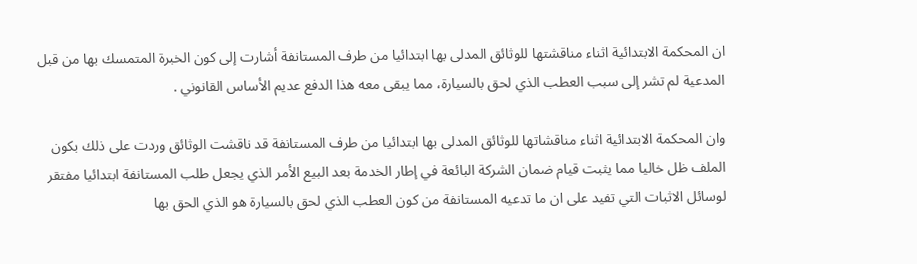ان المحكمة الابتدائية اثناء مناقشتها للوثائق المدلى بها ابتدائيا من طرف المستانفة أشارت إلى كون الخبرة المتمسك بها من قبل المدعية لم تشر إلى سبب العطب الذي لحق بالسيارة، مما يبقى معه هذا الدفع عديم الأساس القانوني .

وان المحكمة الابتدائية اثناء مناقشاتها للوثائق المدلى بها ابتدائيا من طرف المستانفة قد ناقشت الوثائق وردت على ذلك بكون الملف ظل خاليا مما يثبت قيام ضمان الشركة البائعة في إطار الخدمة بعد البيع الأمر الذي يجعل طلب المستانفة ابتدائيا مفتقر لوسائل الاثبات التي تفيد على ان ما تدعيه المستانفة من كون العطب الذي لحق بالسيارة هو الذي الحق بها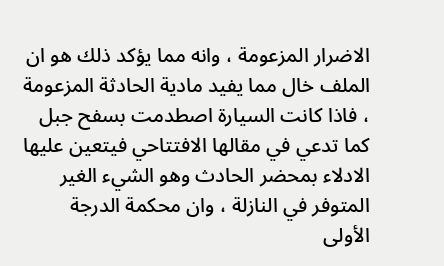الاضرار المزعومة ، وانه مما يؤكد ذلك هو ان الملف خال مما يفيد مادية الحادثة المزعومة ، فاذا كانت السيارة اصطدمت بسفح جبل كما تدعي في مقالها الافتتاحي فيتعين عليها الادلاء بمحضر الحادث وهو الشيء الغير المتوفر في النازلة ، وان محكمة الدرجة الأولى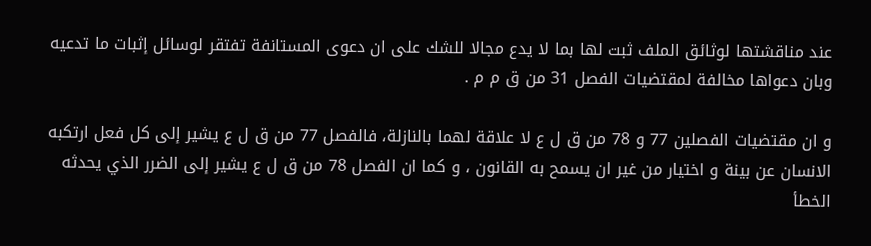عند مناقشتها لوثائق الملف ثبت لها بما لا يدع مجالا للشك على ان دعوى المستانفة تفتقر لوسائل إثبات ما تدعيه وبان دعواها مخالفة لمقتضيات الفصل 31 من ق م م .

و ان مقتضيات الفصلين 77 و 78 من ق ل ع لا علاقة لهما بالنازلة، فالفصل 77 من ق ل ع يشير إلى كل فعل ارتكبه الانسان عن بينة و اختيار من غير ان يسمح به القانون ، و كما ان الفصل 78 من ق ل ع يشير إلى الضرر الذي يحدثه الخطأ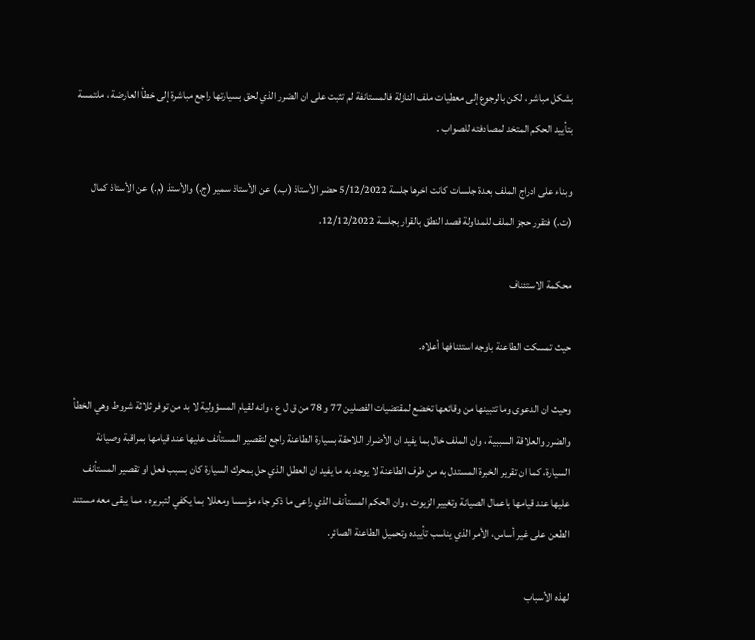بشكل مباشر ، لكن بالرجوع إلى معطيات ملف النازلة فالمستانفة لم تثبت على ان الضرر الذي لحق بسيارتها راجع مباشرة إلى خطأ العارضة ، ملتمسة بتأييد الحكم المتخد لمصادفته للصواب .

وبناء على ادراج الملف بعدة جلسات كانت اخرها جلسة 5/12/2022 حضر الأستاذ (ب.) عن الأستاذ سمير (ج.) والأستذ (م.) عن الأستاذ كمال (ت.) فتقرر حجز الملف للمداولة قصد النطق بالقرار بجلسة 12/12/2022.

محكمة الاستئناف

حيث تمسكت الطاعنة باوجه استئنافها أعلاه.

وحيث ان الدعوى وما تتبينها من وقائعها تخضع لمقتضيات الفصلين 77 و 78 من ق ل ع ، وانه لقيام المسؤولية لا بد من توفر ثلاثة شروط وهي الخطأ والضرر والعلاقة السببية ، وان الملف خال بما يفيد ان الأضرار اللاحقة بسيارة الطاعنة راجع لتقصير المستأنف عليها عند قيامها بمراقبة وصيانة السيارة، كما ان تقرير الخبرة المستدل به من طرف الطاعنة لا يوجد به ما يفيد ان العطل الذي حل بمحرك السيارة كان بسبب فعل او تقصير المستأنف عليها عند قيامها باعمال الصيانة وتغيير الزيوت ، وان الحكم المستأنف الذي راعى ما ذكر جاء مؤسسا ومعللا بما يكفي لتبريره ، مما يبقى معه مستند الطعن على غير أساس، الأمر الذي يناسب تأييده وتحميل الطاعنة الصائر.

لهذه الأسباب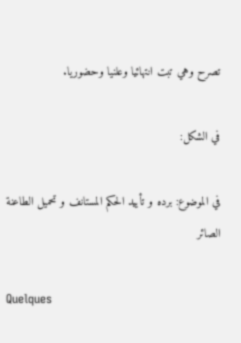تصرح وهي تبت انتهائيا وعلنيا وحضوريا.

في الشكل:

في الموضوع: برده و تأييد الحكم المستانف و تحميل الطاعنة الصائر

Quelques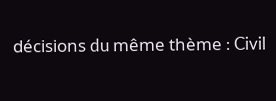décisions du même thème : Civil